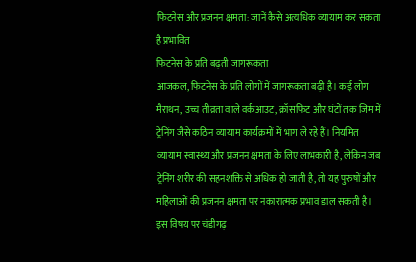फिटनेस और प्रजनन क्षमता: जानें कैसे अत्यधिक व्यायाम कर सकता है प्रभावित
फिटनेस के प्रति बढ़ती जागरूकता
आजकल, फिटनेस के प्रति लोगों में जागरूकता बढ़ी है। कई लोग मैराथन, उच्च तीव्रता वाले वर्कआउट, क्रॉसफिट और घंटों तक जिम में ट्रेनिंग जैसे कठिन व्यायाम कार्यक्रमों में भाग ले रहे हैं। नियमित व्यायाम स्वास्थ्य और प्रजनन क्षमता के लिए लाभकारी है, लेकिन जब ट्रेनिंग शरीर की सहनशक्ति से अधिक हो जाती है, तो यह पुरुषों और महिलाओं की प्रजनन क्षमता पर नकारात्मक प्रभाव डाल सकती है। इस विषय पर चंडीगढ़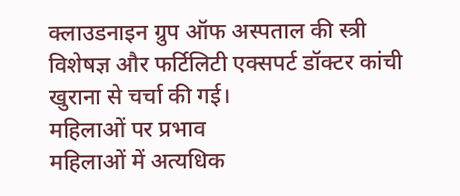क्लाउडनाइन ग्रुप ऑफ अस्पताल की स्त्री विशेषज्ञ और फर्टिलिटी एक्सपर्ट डॉक्टर कांची खुराना से चर्चा की गई।
महिलाओं पर प्रभाव
महिलाओं में अत्यधिक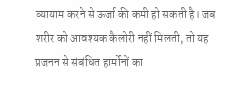व्यायाम करने से ऊर्जा की कमी हो सकती है। जब शरीर को आवश्यक कैलोरी नहीं मिलती, तो यह प्रजनन से संबंधित हार्मोनों का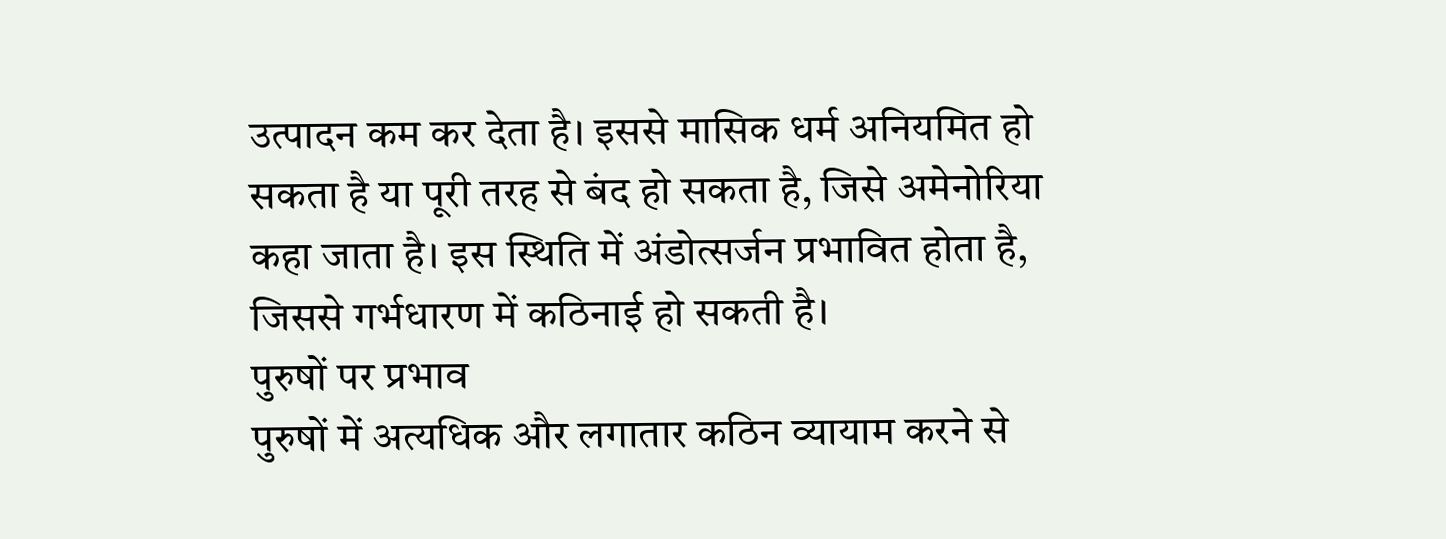उत्पादन कम कर देता है। इससे मासिक धर्म अनियमित हो सकता है या पूरी तरह से बंद हो सकता है, जिसे अमेनोरिया कहा जाता है। इस स्थिति में अंडोत्सर्जन प्रभावित होता है, जिससे गर्भधारण में कठिनाई हो सकती है।
पुरुषों पर प्रभाव
पुरुषों में अत्यधिक और लगातार कठिन व्यायाम करने से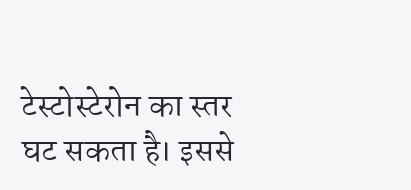टेस्टोस्टेरोन का स्तर घट सकता है। इससे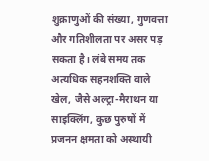शुक्राणुओं की संख्या, गुणवत्ता और गतिशीलता पर असर पड़ सकता है। लंबे समय तक अत्यधिक सहनशक्ति वाले खेल, जैसे अल्ट्रा-मैराथन या साइक्लिंग, कुछ पुरुषों में प्रजनन क्षमता को अस्थायी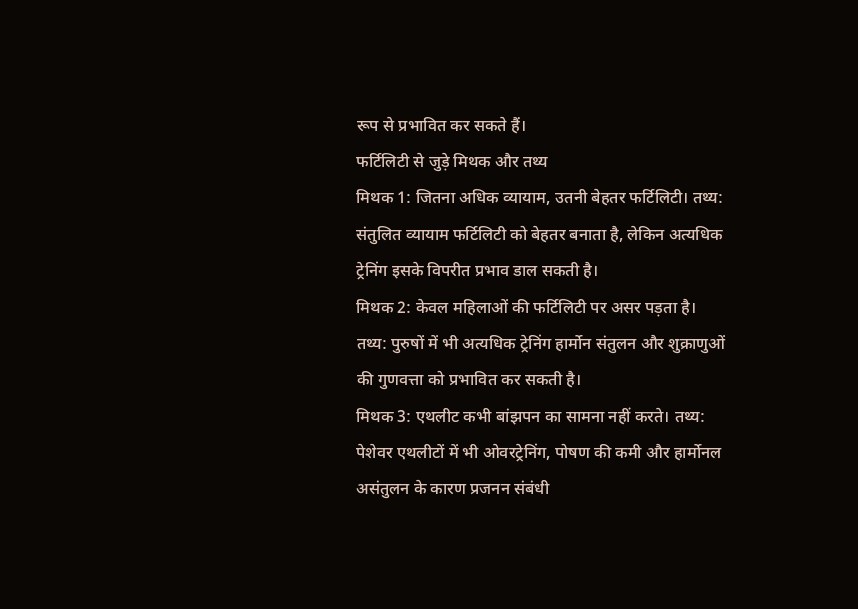रूप से प्रभावित कर सकते हैं।
फर्टिलिटी से जुड़े मिथक और तथ्य
मिथक 1: जितना अधिक व्यायाम, उतनी बेहतर फर्टिलिटी। तथ्य: संतुलित व्यायाम फर्टिलिटी को बेहतर बनाता है, लेकिन अत्यधिक ट्रेनिंग इसके विपरीत प्रभाव डाल सकती है।
मिथक 2: केवल महिलाओं की फर्टिलिटी पर असर पड़ता है। तथ्य: पुरुषों में भी अत्यधिक ट्रेनिंग हार्मोन संतुलन और शुक्राणुओं की गुणवत्ता को प्रभावित कर सकती है।
मिथक 3: एथलीट कभी बांझपन का सामना नहीं करते। तथ्य: पेशेवर एथलीटों में भी ओवरट्रेनिंग, पोषण की कमी और हार्मोनल असंतुलन के कारण प्रजनन संबंधी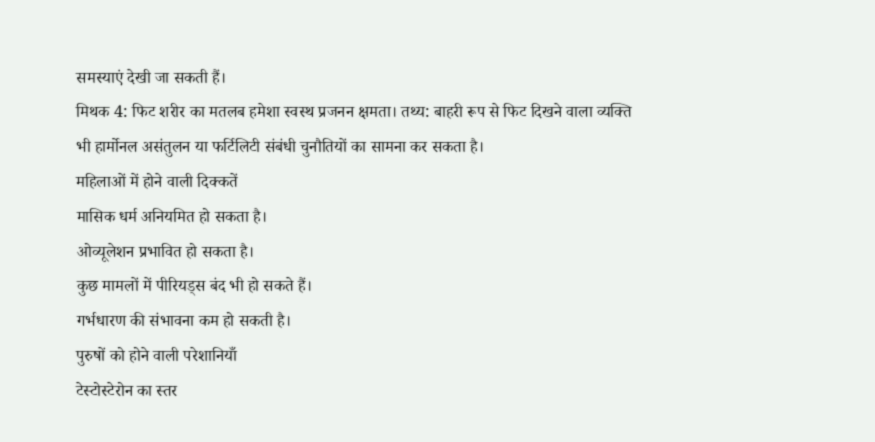समस्याएं देखी जा सकती हैं।
मिथक 4: फिट शरीर का मतलब हमेशा स्वस्थ प्रजनन क्षमता। तथ्य: बाहरी रूप से फिट दिखने वाला व्यक्ति भी हार्मोनल असंतुलन या फर्टिलिटी संबंधी चुनौतियों का सामना कर सकता है।
महिलाओं में होने वाली दिक्कतें
मासिक धर्म अनियमित हो सकता है।
ओव्यूलेशन प्रभावित हो सकता है।
कुछ मामलों में पीरियड्स बंद भी हो सकते हैं।
गर्भधारण की संभावना कम हो सकती है।
पुरुषों को होने वाली परेशानियाँ
टेस्टोस्टेरोन का स्तर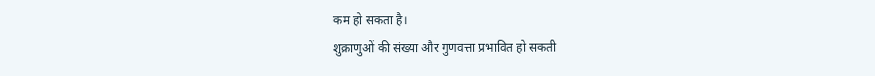कम हो सकता है।
शुक्राणुओं की संख्या और गुणवत्ता प्रभावित हो सकती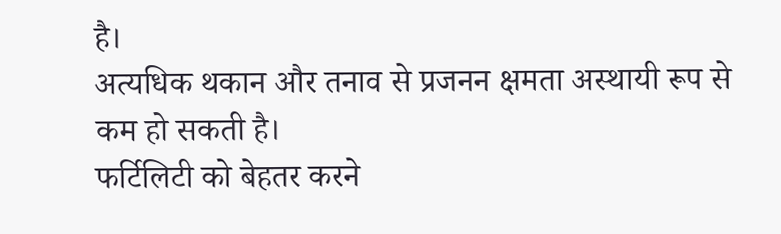है।
अत्यधिक थकान और तनाव से प्रजनन क्षमता अस्थायी रूप से कम हो सकती है।
फर्टिलिटी को बेहतर करने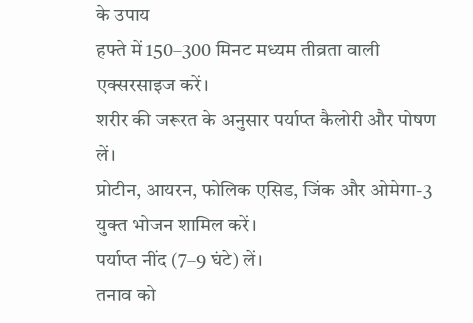के उपाय
हफ्ते में 150–300 मिनट मध्यम तीव्रता वाली एक्सरसाइज करें।
शरीर की जरूरत के अनुसार पर्याप्त कैलोरी और पोषण लें।
प्रोटीन, आयरन, फोलिक एसिड, जिंक और ओमेगा-3 युक्त भोजन शामिल करें।
पर्याप्त नींद (7–9 घंटे) लें।
तनाव को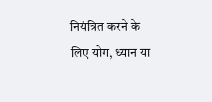नियंत्रित करने के लिए योग, ध्यान या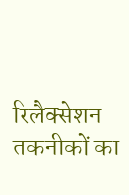रिलैक्सेशन तकनीकों का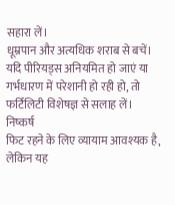सहारा लें।
धूम्रपान और अत्यधिक शराब से बचें।
यदि पीरियड्स अनियमित हो जाएं या गर्भधारण में परेशानी हो रही हो, तो फर्टिलिटी विशेषज्ञ से सलाह लें।
निष्कर्ष
फिट रहने के लिए व्यायाम आवश्यक है, लेकिन यह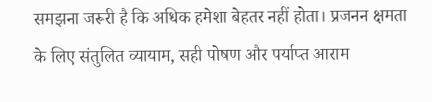समझना जरूरी है कि अधिक हमेशा बेहतर नहीं होता। प्रजनन क्षमता के लिए संतुलित व्यायाम, सही पोषण और पर्याप्त आराम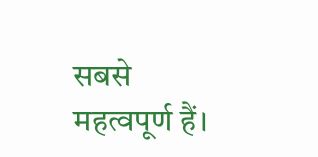सबसे महत्वपूर्ण हैं।